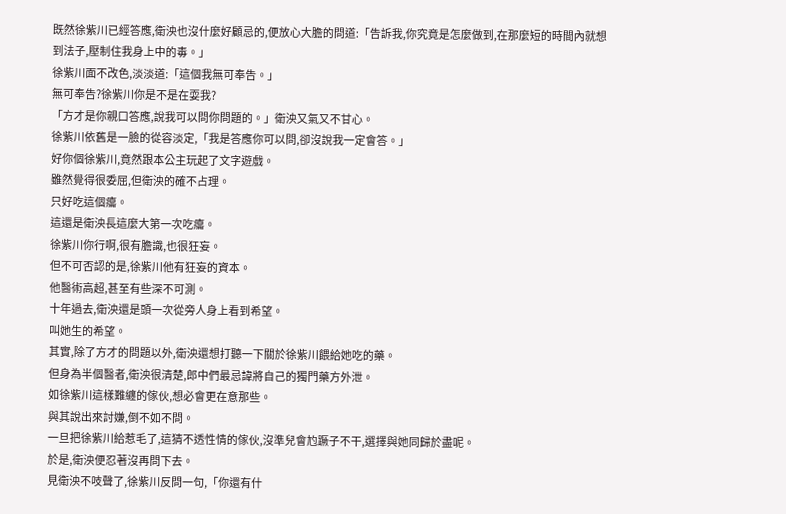既然徐紫川已經答應,衛泱也沒什麼好顧忌的,便放心大膽的問道:「告訴我,你究竟是怎麼做到,在那麼短的時間內就想到法子,壓制住我身上中的毒。」
徐紫川面不改色,淡淡道:「這個我無可奉告。」
無可奉告?徐紫川你是不是在耍我?
「方才是你親口答應,說我可以問你問題的。」衛泱又氣又不甘心。
徐紫川依舊是一臉的從容淡定,「我是答應你可以問,卻沒說我一定會答。」
好你個徐紫川,竟然跟本公主玩起了文字遊戲。
雖然覺得很委屈,但衛泱的確不占理。
只好吃這個癟。
這還是衛泱長這麼大第一次吃癟。
徐紫川你行啊,很有膽識,也很狂妄。
但不可否認的是,徐紫川他有狂妄的資本。
他醫術高超,甚至有些深不可測。
十年過去,衛泱還是頭一次從旁人身上看到希望。
叫她生的希望。
其實,除了方才的問題以外,衛泱還想打聽一下關於徐紫川餵給她吃的藥。
但身為半個醫者,衛泱很清楚,郎中們最忌諱將自己的獨門藥方外泄。
如徐紫川這樣難纏的傢伙,想必會更在意那些。
與其說出來討嫌,倒不如不問。
一旦把徐紫川給惹毛了,這猜不透性情的傢伙,沒準兒會尥蹶子不干,選擇與她同歸於盡呢。
於是,衛泱便忍著沒再問下去。
見衛泱不吱聲了,徐紫川反問一句,「你還有什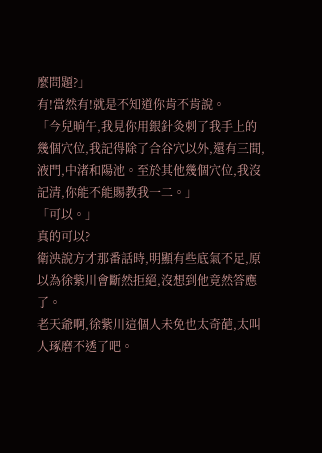麼問題?」
有!當然有!就是不知道你肯不肯說。
「今兒晌午,我見你用銀針灸刺了我手上的幾個穴位,我記得除了合谷穴以外,還有三間,液門,中渚和陽池。至於其他幾個穴位,我沒記清,你能不能賜教我一二。」
「可以。」
真的可以?
衛泱說方才那番話時,明顯有些底氣不足,原以為徐紫川會斷然拒絕,沒想到他竟然答應了。
老天爺啊,徐紫川這個人未免也太奇葩,太叫人琢磨不透了吧。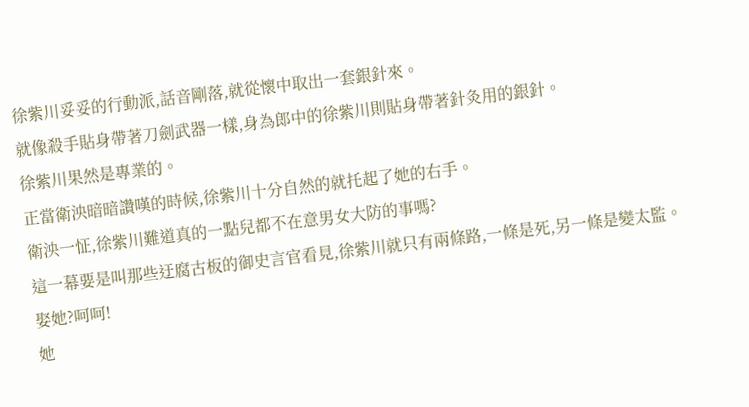徐紫川妥妥的行動派,話音剛落,就從懷中取出一套銀針來。
就像殺手貼身帶著刀劍武器一樣,身為郎中的徐紫川則貼身帶著針灸用的銀針。
徐紫川果然是專業的。
正當衛泱暗暗讚嘆的時候,徐紫川十分自然的就托起了她的右手。
衛泱一怔,徐紫川難道真的一點兒都不在意男女大防的事嗎?
這一幕要是叫那些迂腐古板的御史言官看見,徐紫川就只有兩條路,一條是死,另一條是變太監。
娶她?呵呵!
她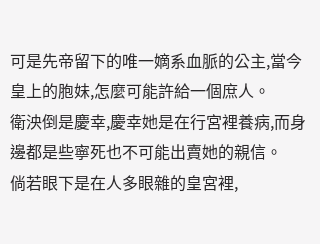可是先帝留下的唯一嫡系血脈的公主,當今皇上的胞妹,怎麼可能許給一個庶人。
衛泱倒是慶幸,慶幸她是在行宮裡養病,而身邊都是些寧死也不可能出賣她的親信。
倘若眼下是在人多眼雜的皇宮裡,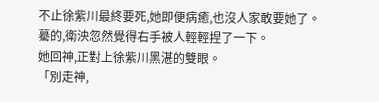不止徐紫川最終要死,她即便病癒,也沒人家敢要她了。
驀的,衛泱忽然覺得右手被人輕輕捏了一下。
她回神,正對上徐紫川黑湛的雙眼。
「別走神,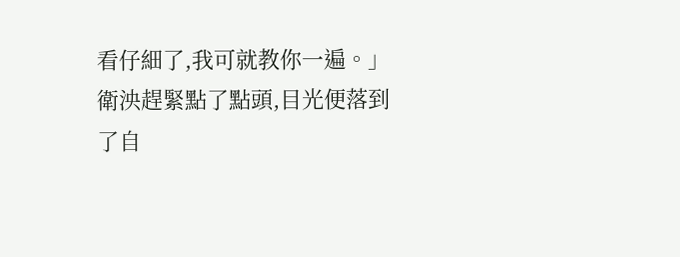看仔細了,我可就教你一遍。」
衛泱趕緊點了點頭,目光便落到了自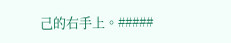己的右手上。#####